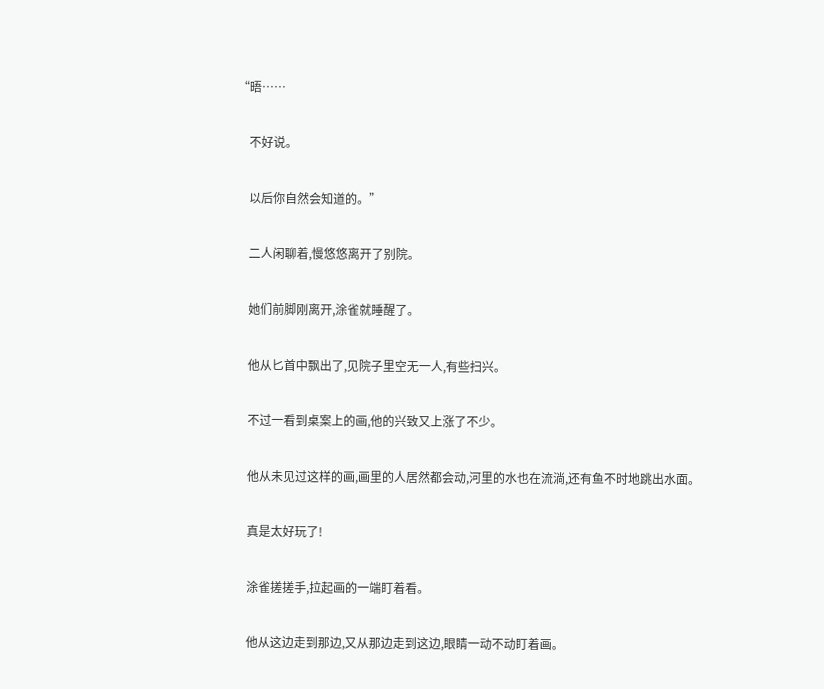“晤……

    不好说。

    以后你自然会知道的。”

    二人闲聊着,慢悠悠离开了别院。

    她们前脚刚离开,涂雀就睡醒了。

    他从匕首中飘出了,见院子里空无一人,有些扫兴。

    不过一看到桌案上的画,他的兴致又上涨了不少。

    他从未见过这样的画,画里的人居然都会动,河里的水也在流淌,还有鱼不时地跳出水面。

    真是太好玩了!

    涂雀搓搓手,拉起画的一端盯着看。

    他从这边走到那边,又从那边走到这边,眼睛一动不动盯着画。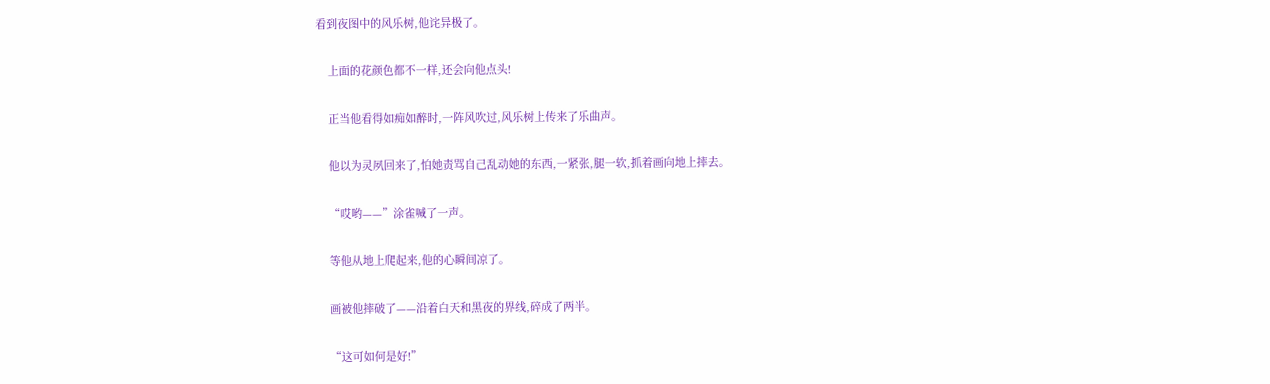看到夜图中的风乐树,他诧异极了。

    上面的花颜色都不一样,还会向他点头!

    正当他看得如痴如醉时,一阵风吹过,风乐树上传来了乐曲声。

    他以为灵夙回来了,怕她责骂自己乱动她的东西,一紧张,腿一软,抓着画向地上摔去。

    “哎哟——”涂雀喊了一声。

    等他从地上爬起来,他的心瞬间凉了。

    画被他摔破了——沿着白天和黑夜的界线,碎成了两半。

    “这可如何是好!”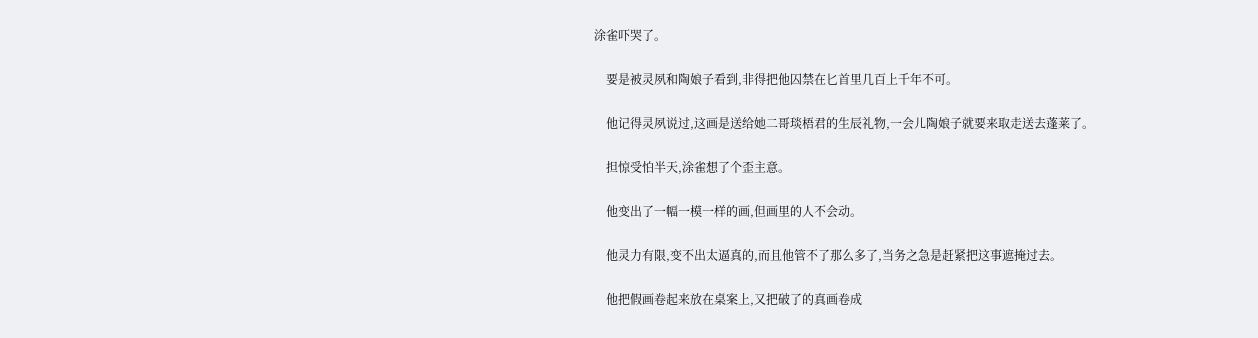涂雀吓哭了。

    要是被灵夙和陶娘子看到,非得把他囚禁在匕首里几百上千年不可。

    他记得灵夙说过,这画是送给她二哥琰梧君的生辰礼物,一会儿陶娘子就要来取走送去蓬莱了。

    担惊受怕半天,涂雀想了个歪主意。

    他变出了一幅一模一样的画,但画里的人不会动。

    他灵力有限,变不出太逼真的,而且他管不了那么多了,当务之急是赶紧把这事遮掩过去。

    他把假画卷起来放在桌案上,又把破了的真画卷成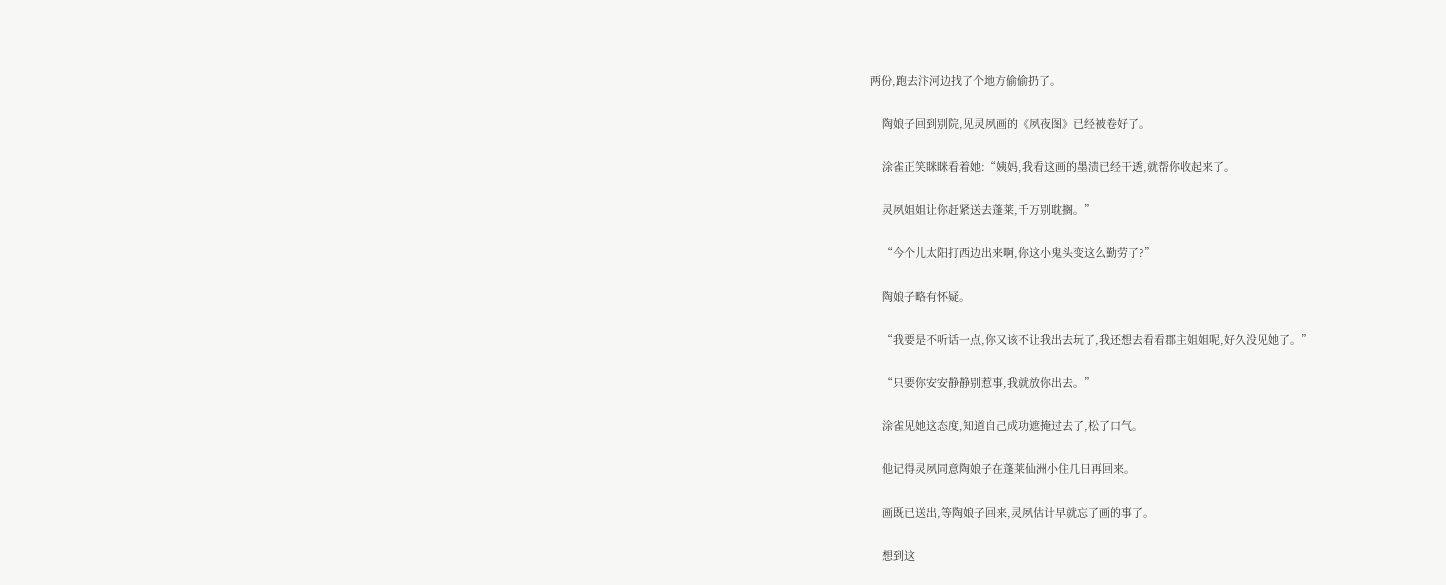两份,跑去汴河边找了个地方偷偷扔了。

    陶娘子回到别院,见灵夙画的《夙夜图》已经被卷好了。

    涂雀正笑眯眯看着她:“姨妈,我看这画的墨渍已经干透,就帮你收起来了。

    灵夙姐姐让你赶紧送去蓬莱,千万别耽搁。”

    “今个儿太阳打西边出来啊,你这小鬼头变这么勤劳了?”

    陶娘子略有怀疑。

    “我要是不听话一点,你又该不让我出去玩了,我还想去看看郡主姐姐呢,好久没见她了。”

    “只要你安安静静别惹事,我就放你出去。”

    涂雀见她这态度,知道自己成功遮掩过去了,松了口气。

    他记得灵夙同意陶娘子在蓬莱仙洲小住几日再回来。

    画既已送出,等陶娘子回来,灵夙估计早就忘了画的事了。

    想到这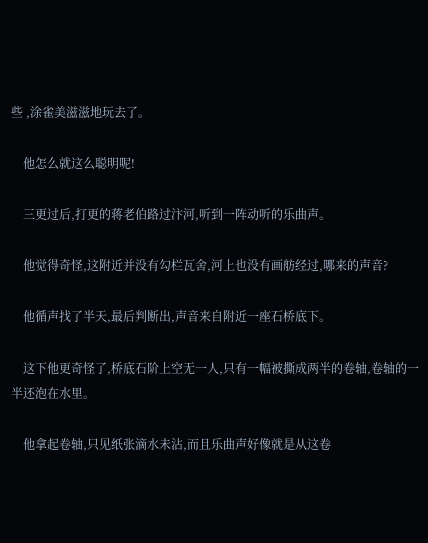些 ,涂雀美滋滋地玩去了。

    他怎么就这么聪明呢!

    三更过后,打更的蒋老伯路过汴河,听到一阵动听的乐曲声。

    他觉得奇怪,这附近并没有勾栏瓦舍,河上也没有画舫经过,哪来的声音?

    他循声找了半天,最后判断出,声音来自附近一座石桥底下。

    这下他更奇怪了,桥底石阶上空无一人,只有一幅被撕成两半的卷轴,卷轴的一半还泡在水里。

    他拿起卷轴,只见纸张滴水未沾,而且乐曲声好像就是从这卷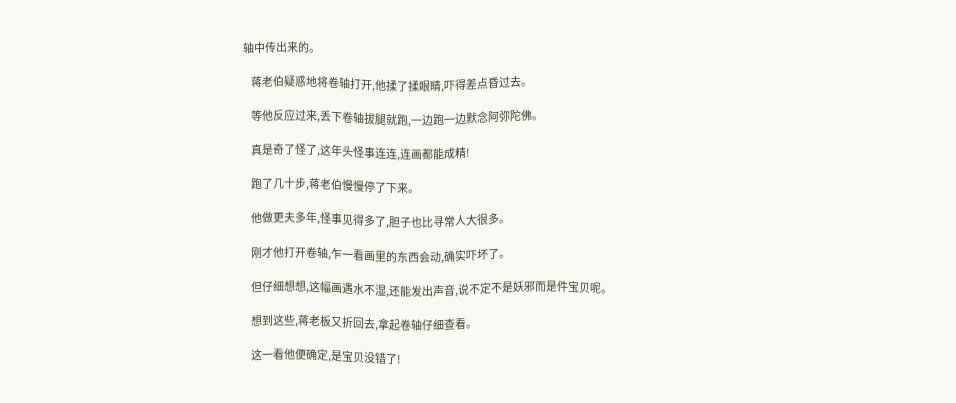轴中传出来的。

    蒋老伯疑惑地将卷轴打开,他揉了揉眼睛,吓得差点昏过去。

    等他反应过来,丢下卷轴拔腿就跑,一边跑一边默念阿弥陀佛。

    真是奇了怪了,这年头怪事连连,连画都能成精!

    跑了几十步,蒋老伯慢慢停了下来。

    他做更夫多年,怪事见得多了,胆子也比寻常人大很多。

    刚才他打开卷轴,乍一看画里的东西会动,确实吓坏了。

    但仔细想想,这幅画遇水不湿,还能发出声音,说不定不是妖邪而是件宝贝呢。

    想到这些,蒋老板又折回去,拿起卷轴仔细查看。

    这一看他便确定,是宝贝没错了!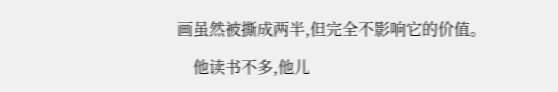画虽然被撕成两半,但完全不影响它的价值。

    他读书不多,他儿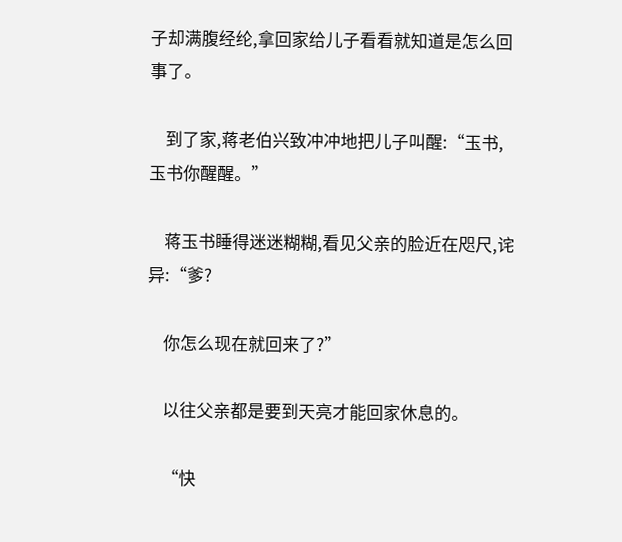子却满腹经纶,拿回家给儿子看看就知道是怎么回事了。

    到了家,蒋老伯兴致冲冲地把儿子叫醒:“玉书,玉书你醒醒。”

    蒋玉书睡得迷迷糊糊,看见父亲的脸近在咫尺,诧异:“爹?

    你怎么现在就回来了?”

    以往父亲都是要到天亮才能回家休息的。

    “快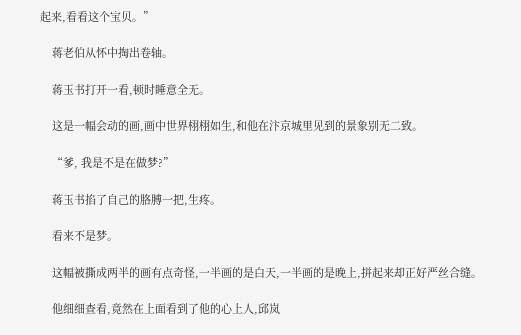起来,看看这个宝贝。”

    蒋老伯从怀中掏出卷轴。

    蒋玉书打开一看,顿时睡意全无。

    这是一幅会动的画,画中世界栩栩如生,和他在汴京城里见到的景象别无二致。

    “爹, 我是不是在做梦?”

    蒋玉书掐了自己的胳膊一把,生疼。

    看来不是梦。

    这幅被撕成两半的画有点奇怪,一半画的是白天,一半画的是晚上,拼起来却正好严丝合缝。

    他细细查看,竟然在上面看到了他的心上人,邱岚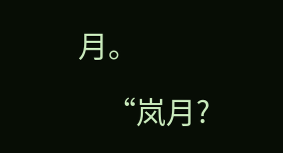月。

    “岚月?